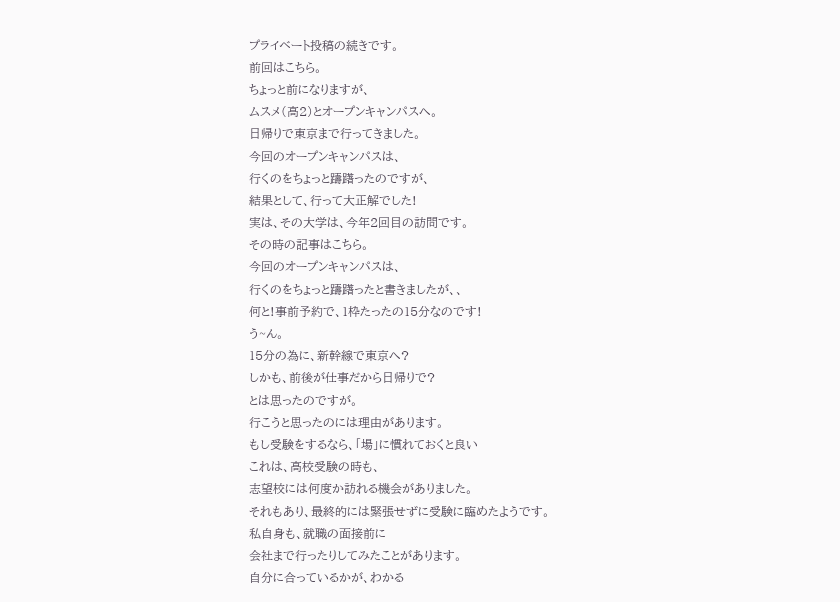プライベート投稿の続きです。
前回はこちら。
ちょっと前になりますが、
ムスメ(高2)とオープンキャンパスへ。
日帰りで東京まで行ってきました。
今回のオープンキャンパスは、
行くのをちょっと躊躇ったのですが、
結果として、行って大正解でした!
実は、その大学は、今年2回目の訪問です。
その時の記事はこちら。
今回のオープンキャンパスは、
行くのをちょっと躊躇ったと書きましたが、、
何と!事前予約で、1枠たったの15分なのです!
う~ん。
15分の為に、新幹線で東京へ?
しかも、前後が仕事だから日帰りで?
とは思ったのですが。
行こうと思ったのには理由があります。
もし受験をするなら、「場」に慣れておくと良い
これは、高校受験の時も、
志望校には何度か訪れる機会がありました。
それもあり、最終的には緊張せずに受験に臨めたようです。
私自身も、就職の面接前に
会社まで行ったりしてみたことがあります。
自分に合っているかが、わかる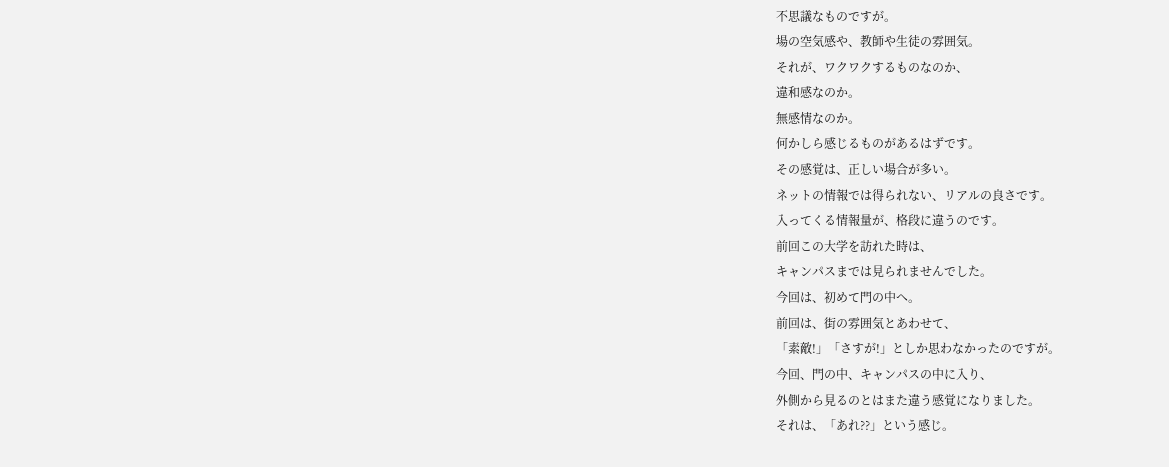不思議なものですが。
場の空気感や、教師や生徒の雰囲気。
それが、ワクワクするものなのか、
違和感なのか。
無感情なのか。
何かしら感じるものがあるはずです。
その感覚は、正しい場合が多い。
ネットの情報では得られない、リアルの良さです。
入ってくる情報量が、格段に違うのです。
前回この大学を訪れた時は、
キャンパスまでは見られませんでした。
今回は、初めて門の中へ。
前回は、街の雰囲気とあわせて、
「素敵!」「さすが!」としか思わなかったのですが。
今回、門の中、キャンパスの中に入り、
外側から見るのとはまた違う感覚になりました。
それは、「あれ??」という感じ。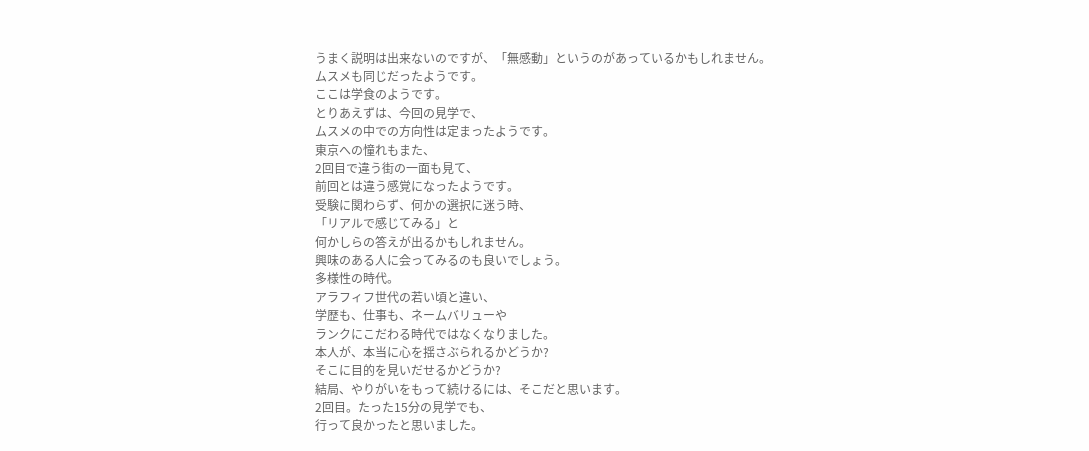うまく説明は出来ないのですが、「無感動」というのがあっているかもしれません。
ムスメも同じだったようです。
ここは学食のようです。
とりあえずは、今回の見学で、
ムスメの中での方向性は定まったようです。
東京への憧れもまた、
2回目で違う街の一面も見て、
前回とは違う感覚になったようです。
受験に関わらず、何かの選択に迷う時、
「リアルで感じてみる」と
何かしらの答えが出るかもしれません。
興味のある人に会ってみるのも良いでしょう。
多様性の時代。
アラフィフ世代の若い頃と違い、
学歴も、仕事も、ネームバリューや
ランクにこだわる時代ではなくなりました。
本人が、本当に心を揺さぶられるかどうか?
そこに目的を見いだせるかどうか?
結局、やりがいをもって続けるには、そこだと思います。
2回目。たった15分の見学でも、
行って良かったと思いました。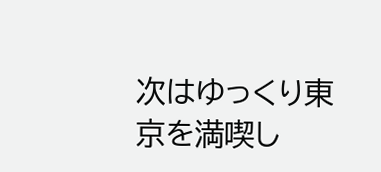次はゆっくり東京を満喫し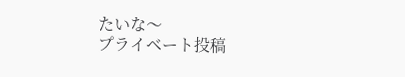たいな〜
プライベート投稿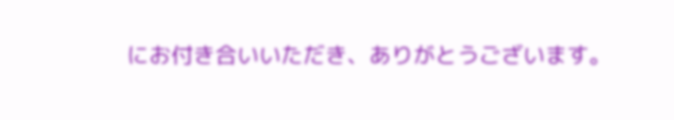にお付き合いいただき、ありがとうございます。